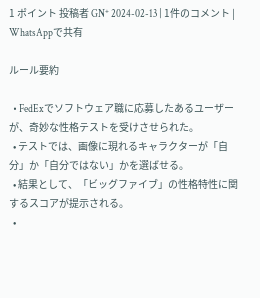1 ポイント 投稿者 GN⁺ 2024-02-13 | 1件のコメント | WhatsAppで共有

ルール要約

  • FedExでソフトウェア職に応募したあるユーザーが、奇妙な性格テストを受けさせられた。
  • テストでは、画像に現れるキャラクターが「自分」か「自分ではない」かを選ばせる。
  • 結果として、「ビッグファイブ」の性格特性に関するスコアが提示される。
  •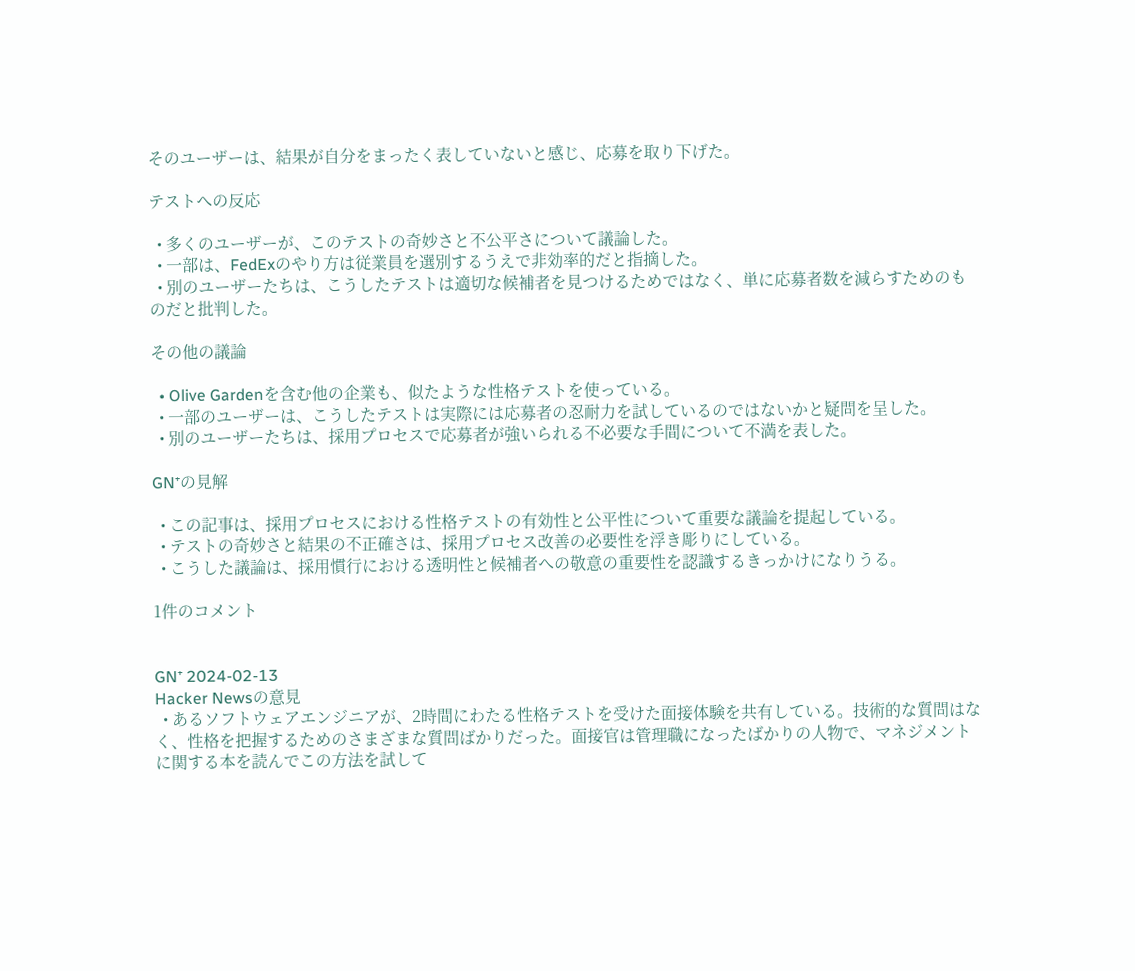そのユーザーは、結果が自分をまったく表していないと感じ、応募を取り下げた。

テストへの反応

  • 多くのユーザーが、このテストの奇妙さと不公平さについて議論した。
  • 一部は、FedExのやり方は従業員を選別するうえで非効率的だと指摘した。
  • 別のユーザーたちは、こうしたテストは適切な候補者を見つけるためではなく、単に応募者数を減らすためのものだと批判した。

その他の議論

  • Olive Gardenを含む他の企業も、似たような性格テストを使っている。
  • 一部のユーザーは、こうしたテストは実際には応募者の忍耐力を試しているのではないかと疑問を呈した。
  • 別のユーザーたちは、採用プロセスで応募者が強いられる不必要な手間について不満を表した。

GN⁺の見解

  • この記事は、採用プロセスにおける性格テストの有効性と公平性について重要な議論を提起している。
  • テストの奇妙さと結果の不正確さは、採用プロセス改善の必要性を浮き彫りにしている。
  • こうした議論は、採用慣行における透明性と候補者への敬意の重要性を認識するきっかけになりうる。

1件のコメント


GN⁺ 2024-02-13
Hacker Newsの意見
  • あるソフトウェアエンジニアが、2時間にわたる性格テストを受けた面接体験を共有している。技術的な質問はなく、性格を把握するためのさまざまな質問ばかりだった。面接官は管理職になったばかりの人物で、マネジメントに関する本を読んでこの方法を試して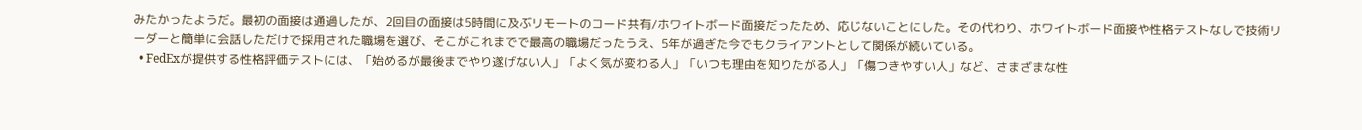みたかったようだ。最初の面接は通過したが、2回目の面接は5時間に及ぶリモートのコード共有/ホワイトボード面接だったため、応じないことにした。その代わり、ホワイトボード面接や性格テストなしで技術リーダーと簡単に会話しただけで採用された職場を選び、そこがこれまでで最高の職場だったうえ、5年が過ぎた今でもクライアントとして関係が続いている。
  • FedExが提供する性格評価テストには、「始めるが最後までやり遂げない人」「よく気が変わる人」「いつも理由を知りたがる人」「傷つきやすい人」など、さまざまな性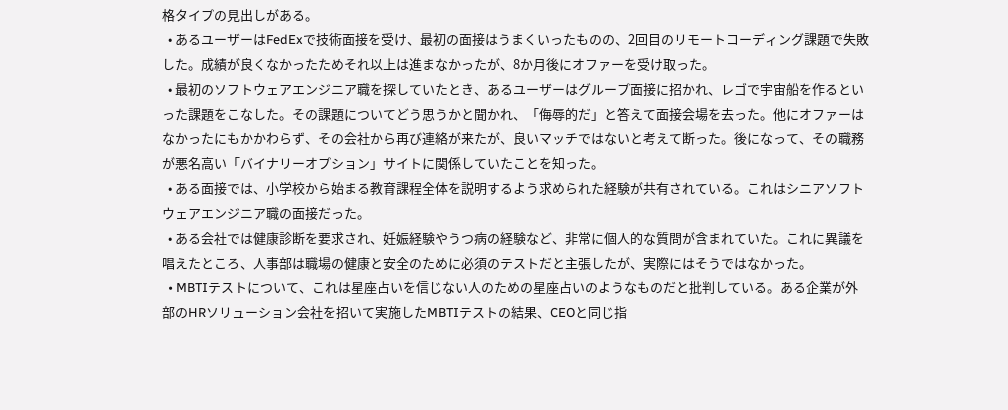格タイプの見出しがある。
  • あるユーザーはFedExで技術面接を受け、最初の面接はうまくいったものの、2回目のリモートコーディング課題で失敗した。成績が良くなかったためそれ以上は進まなかったが、8か月後にオファーを受け取った。
  • 最初のソフトウェアエンジニア職を探していたとき、あるユーザーはグループ面接に招かれ、レゴで宇宙船を作るといった課題をこなした。その課題についてどう思うかと聞かれ、「侮辱的だ」と答えて面接会場を去った。他にオファーはなかったにもかかわらず、その会社から再び連絡が来たが、良いマッチではないと考えて断った。後になって、その職務が悪名高い「バイナリーオプション」サイトに関係していたことを知った。
  • ある面接では、小学校から始まる教育課程全体を説明するよう求められた経験が共有されている。これはシニアソフトウェアエンジニア職の面接だった。
  • ある会社では健康診断を要求され、妊娠経験やうつ病の経験など、非常に個人的な質問が含まれていた。これに異議を唱えたところ、人事部は職場の健康と安全のために必須のテストだと主張したが、実際にはそうではなかった。
  • MBTIテストについて、これは星座占いを信じない人のための星座占いのようなものだと批判している。ある企業が外部のHRソリューション会社を招いて実施したMBTIテストの結果、CEOと同じ指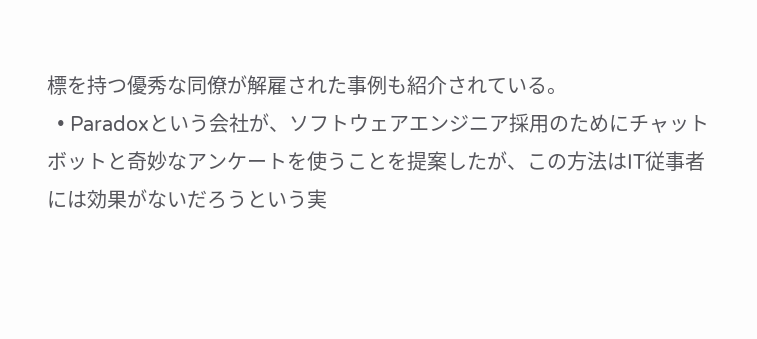標を持つ優秀な同僚が解雇された事例も紹介されている。
  • Paradoxという会社が、ソフトウェアエンジニア採用のためにチャットボットと奇妙なアンケートを使うことを提案したが、この方法はIT従事者には効果がないだろうという実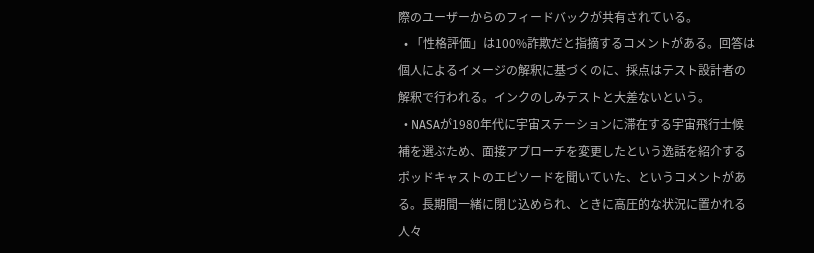際のユーザーからのフィードバックが共有されている。
  • 「性格評価」は100%詐欺だと指摘するコメントがある。回答は個人によるイメージの解釈に基づくのに、採点はテスト設計者の解釈で行われる。インクのしみテストと大差ないという。
  • NASAが1980年代に宇宙ステーションに滞在する宇宙飛行士候補を選ぶため、面接アプローチを変更したという逸話を紹介するポッドキャストのエピソードを聞いていた、というコメントがある。長期間一緒に閉じ込められ、ときに高圧的な状況に置かれる人々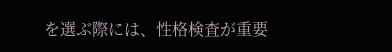を選ぶ際には、性格検査が重要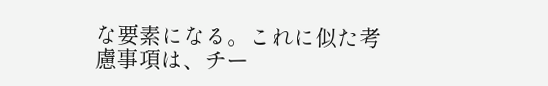な要素になる。これに似た考慮事項は、チー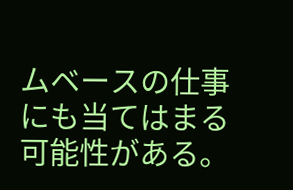ムベースの仕事にも当てはまる可能性がある。